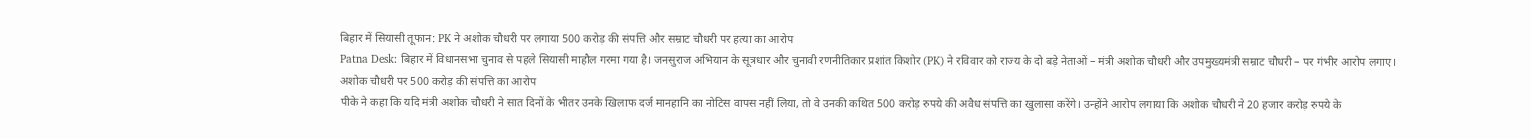बिहार में सियासी तूफान: PK ने अशोक चौधरी पर लगाया 500 करोड़ की संपत्ति और सम्राट चौधरी पर हत्या का आरोप
Patna Desk: बिहार में विधानसभा चुनाव से पहले सियासी माहौल गरमा गया है। जनसुराज अभियान के सूत्रधार और चुनावी रणनीतिकार प्रशांत किशोर (PK) ने रविवार को राज्य के दो बड़े नेताओं – मंत्री अशोक चौधरी और उपमुख्यमंत्री सम्राट चौधरी – पर गंभीर आरोप लगाए।
अशोक चौधरी पर 500 करोड़ की संपत्ति का आरोप
पीके ने कहा कि यदि मंत्री अशोक चौधरी ने सात दिनों के भीतर उनके खिलाफ दर्ज मानहानि का नोटिस वापस नहीं लिया, तो वे उनकी कथित 500 करोड़ रुपये की अवैध संपत्ति का खुलासा करेंगे। उन्होंने आरोप लगाया कि अशोक चौधरी ने 20 हजार करोड़ रुपये के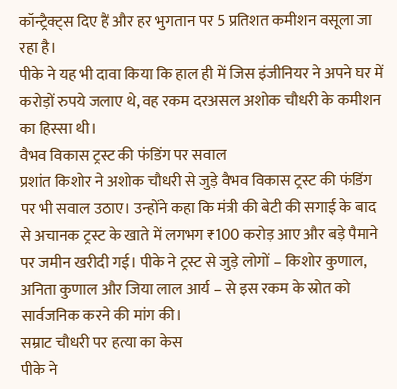कॉन्ट्रैक्ट्स दिए हैं और हर भुगतान पर 5 प्रतिशत कमीशन वसूला जा रहा है।
पीके ने यह भी दावा किया कि हाल ही में जिस इंजीनियर ने अपने घर में करोड़ों रुपये जलाए थे, वह रकम दरअसल अशोक चौधरी के कमीशन का हिस्सा थी।
वैभव विकास ट्रस्ट की फंडिंग पर सवाल
प्रशांत किशोर ने अशोक चौधरी से जुड़े वैभव विकास ट्रस्ट की फंडिंग पर भी सवाल उठाए। उन्होंने कहा कि मंत्री की बेटी की सगाई के बाद से अचानक ट्रस्ट के खाते में लगभग ₹100 करोड़ आए और बड़े पैमाने पर जमीन खरीदी गई। पीके ने ट्रस्ट से जुड़े लोगों – किशोर कुणाल, अनिता कुणाल और जिया लाल आर्य – से इस रकम के स्रोत को सार्वजनिक करने की मांग की।
सम्राट चौधरी पर हत्या का केस
पीके ने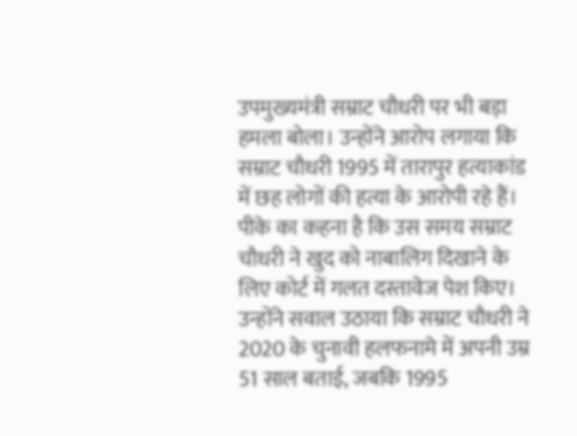उपमुख्यमंत्री सम्राट चौधरी पर भी बड़ा हमला बोला। उन्होंने आरोप लगाया कि सम्राट चौधरी 1995 में तारापुर हत्याकांड में छह लोगों की हत्या के आरोपी रहे हैं। पीके का कहना है कि उस समय सम्राट चौधरी ने खुद को नाबालिग दिखाने के लिए कोर्ट में गलत दस्तावेज पेश किए।
उन्होंने सवाल उठाया कि सम्राट चौधरी ने 2020 के चुनावी हलफनामे में अपनी उम्र 51 साल बताई, जबकि 1995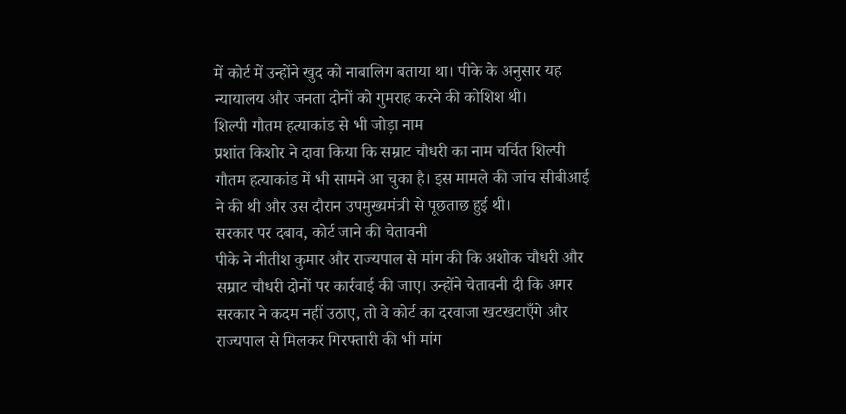में कोर्ट में उन्होंने खुद को नाबालिग बताया था। पीके के अनुसार यह न्यायालय और जनता दोनों को गुमराह करने की कोशिश थी।
शिल्पी गौतम हत्याकांड से भी जोड़ा नाम
प्रशांत किशोर ने दावा किया कि सम्राट चौधरी का नाम चर्चित शिल्पी गौतम हत्याकांड में भी सामने आ चुका है। इस मामले की जांच सीबीआई ने की थी और उस दौरान उपमुख्यमंत्री से पूछताछ हुई थी।
सरकार पर दबाव, कोर्ट जाने की चेतावनी
पीके ने नीतीश कुमार और राज्यपाल से मांग की कि अशोक चौधरी और सम्राट चौधरी दोनों पर कार्रवाई की जाए। उन्होंने चेतावनी दी कि अगर सरकार ने कदम नहीं उठाए, तो वे कोर्ट का दरवाजा खटखटाएँगे और राज्यपाल से मिलकर गिरफ्तारी की भी मांग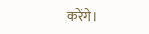करेंगे।